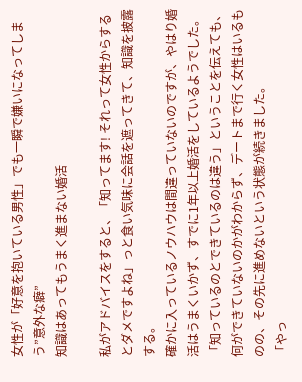女性が「好意を抱いている男性」でも一瞬で嫌いになってしまう”意外な癖”
知識はあってもうまく進まない婚活

私がアドバイスをすると、「知ってます! それって女性からするとダメですよね」っと食い気味に会話を遮ってきて、知識を披露する。
確かに入っているノウハウは間違っていないのですが、やはり婚活はうまくいかず、すでに1年以上婚活をしているようでした。
「知っているのとできているのは違う」ということを伝えても、何ができていないのかがわからず、デートまで行く女性はいるものの、その先に進めないという状態が続きました。
「やっ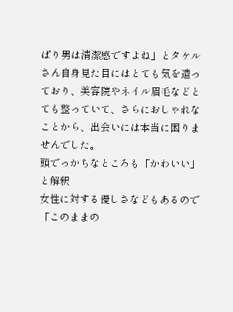ぱり男は清潔感ですよね」とタケルさん自身見た目にはとても気を遣っており、美容院やネイル眉毛などとても整っていて、さらにおしゃれなことから、出会いには本当に困りませんでした。
頭でっかちなところも「かわいい」と解釈
女性に対する優しさなどもあるので「このままの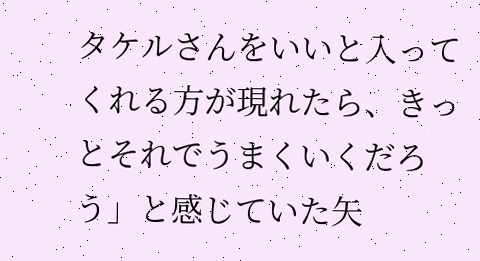タケルさんをいいと入ってくれる方が現れたら、きっとそれでうまくいくだろう」と感じていた矢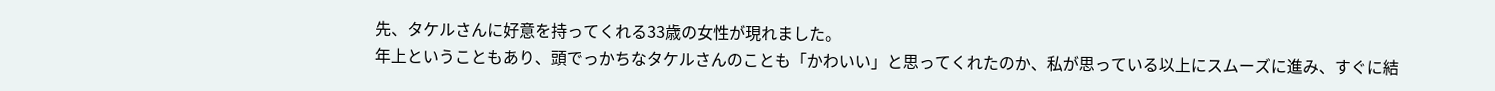先、タケルさんに好意を持ってくれる33歳の女性が現れました。
年上ということもあり、頭でっかちなタケルさんのことも「かわいい」と思ってくれたのか、私が思っている以上にスムーズに進み、すぐに結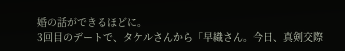婚の話ができるほどに。
3回目のデートで、タケルさんから「早織さん。今日、真剣交際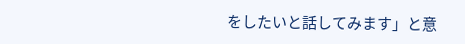をしたいと話してみます」と意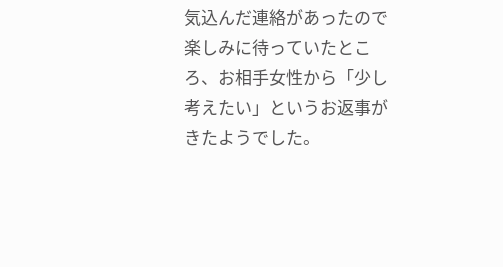気込んだ連絡があったので楽しみに待っていたところ、お相手女性から「少し考えたい」というお返事がきたようでした。